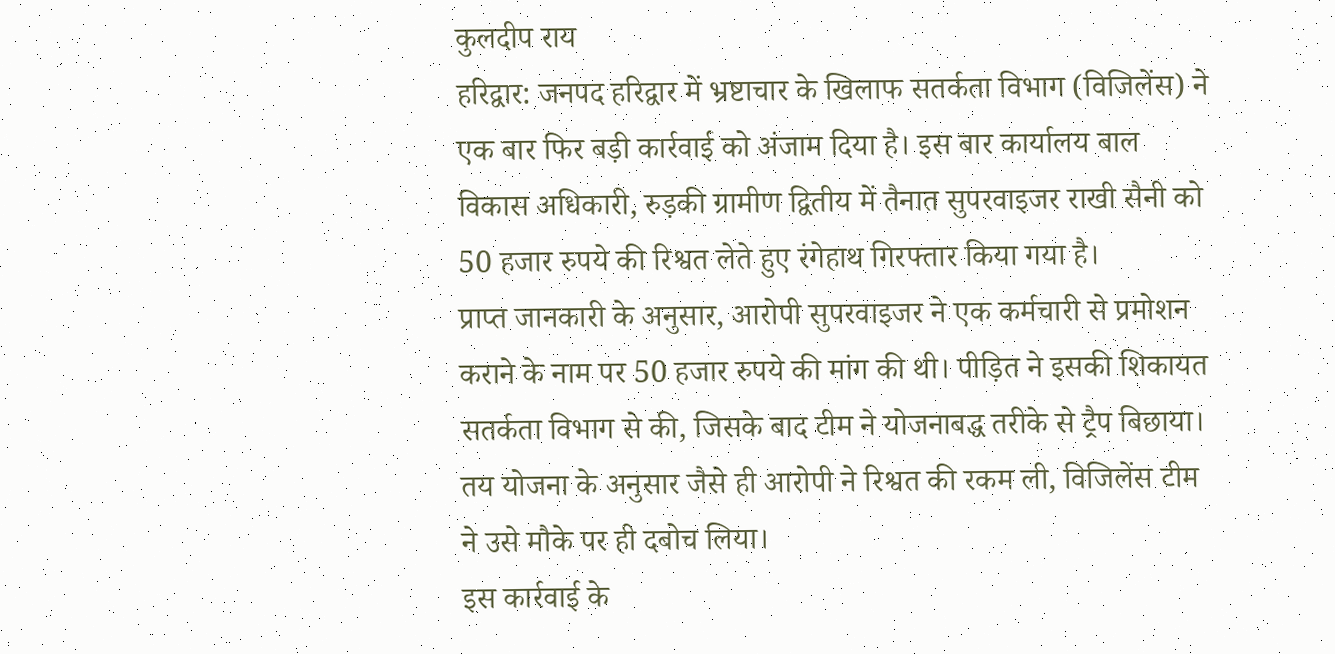कुलदीप राय
हरिद्वार: जनपद हरिद्वार में भ्रष्टाचार के खिलाफ सतर्कता विभाग (विजिलेंस) ने एक बार फिर बड़ी कार्रवाई को अंजाम दिया है। इस बार कार्यालय बाल विकास अधिकारी, रुड़की ग्रामीण द्वितीय में तैनात सुपरवाइजर राखी सैनी को 50 हजार रुपये की रिश्वत लेते हुए रंगेहाथ गिरफ्तार किया गया है।
प्राप्त जानकारी के अनुसार, आरोपी सुपरवाइजर ने एक कर्मचारी से प्रमोशन कराने के नाम पर 50 हजार रुपये की मांग की थी। पीड़ित ने इसकी शिकायत सतर्कता विभाग से की, जिसके बाद टीम ने योजनाबद्ध तरीके से ट्रैप बिछाया। तय योजना के अनुसार जैसे ही आरोपी ने रिश्वत की रकम ली, विजिलेंस टीम ने उसे मौके पर ही दबोच लिया।
इस कार्रवाई के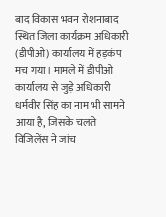बाद विकास भवन रोशनाबाद स्थित जिला कार्यक्रम अधिकारी (डीपीओ) कार्यालय में हड़कंप मच गया। मामले में डीपीओ कार्यालय से जुड़े अधिकारी धर्मवीर सिंह का नाम भी सामने आया है, जिसके चलते विजिलेंस ने जांच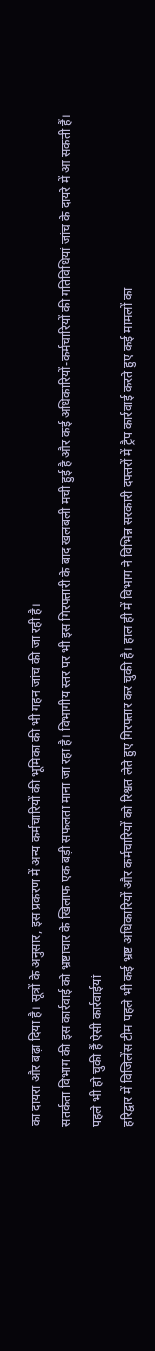का दायरा और बढ़ा दिया है। सूत्रों के अनुसार, इस प्रकरण में अन्य कर्मचारियों की भूमिका की भी गहन जांच की जा रही है।
सतर्कता विभाग की इस कार्रवाई को भ्रष्टाचार के खिलाफ एक बड़ी सफलता माना जा रहा है। विभागीय स्तर पर भी इस गिरफ्तारी के बाद खलबली मची हुई है और कई अधिकारियों-कर्मचारियों की गतिविधियां जांच के दायरे में आ सकती हैं।
पहले भी हो चुकी हैं ऐसी कार्रवाईयां
हरिद्वार में विजिलेंस टीम पहले भी कई भ्रष्ट अधिकारियों और कर्मचारियों को रिश्वत लेते हुए गिरफ्तार कर चुकी है। हाल ही में विभाग ने विभिन्न सरकारी दफ्तरों में ट्रैप कार्रवाई करते हुए कई मामलों का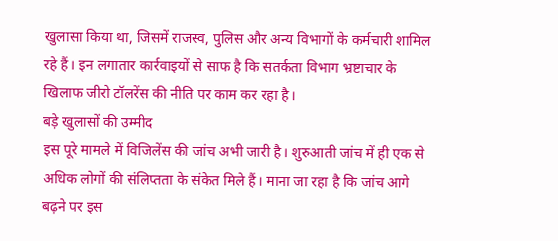खुलासा किया था, जिसमें राजस्व, पुलिस और अन्य विभागों के कर्मचारी शामिल रहे हैं। इन लगातार कार्रवाइयों से साफ है कि सतर्कता विभाग भ्रष्टाचार के खिलाफ जीरो टॉलरेंस की नीति पर काम कर रहा है।
बड़े खुलासों की उम्मीद
इस पूरे मामले में विजिलेंस की जांच अभी जारी है। शुरुआती जांच में ही एक से अधिक लोगों की संलिप्तता के संकेत मिले हैं। माना जा रहा है कि जांच आगे बढ़ने पर इस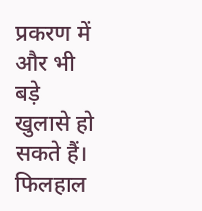प्रकरण में और भी बड़े खुलासे हो सकते हैं।
फिलहाल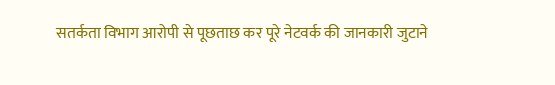सतर्कता विभाग आरोपी से पूछताछ कर पूरे नेटवर्क की जानकारी जुटाने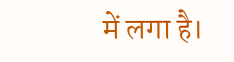में लगा है।